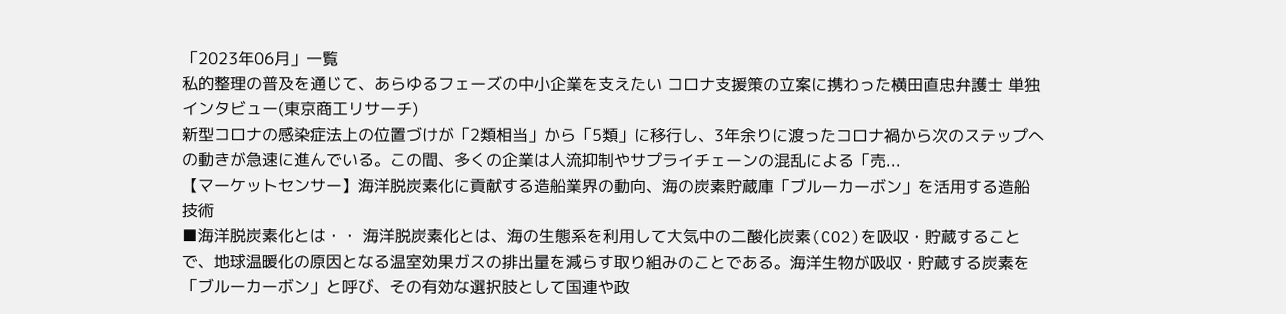「2023年06月」一覧
私的整理の普及を通じて、あらゆるフェーズの中小企業を支えたい コロナ支援策の立案に携わった横田直忠弁護士 単独インタビュー(東京商工リサーチ)
新型コロナの感染症法上の位置づけが「2類相当」から「5類」に移行し、3年余りに渡ったコロナ禍から次のステップへの動きが急速に進んでいる。この間、多くの企業は人流抑制やサプライチェーンの混乱による「売...
【マーケットセンサー】海洋脱炭素化に貢献する造船業界の動向、海の炭素貯蔵庫「ブルーカーボン」を活用する造船技術
■海洋脱炭素化とは・・ 海洋脱炭素化とは、海の生態系を利用して大気中の二酸化炭素(CO2)を吸収・貯蔵することで、地球温暖化の原因となる温室効果ガスの排出量を減らす取り組みのことである。海洋生物が吸収・貯蔵する炭素を「ブルーカーボン」と呼び、その有効な選択肢として国連や政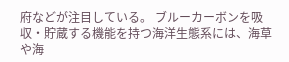府などが注目している。 ブルーカーボンを吸収・貯蔵する機能を持つ海洋生態系には、海草や海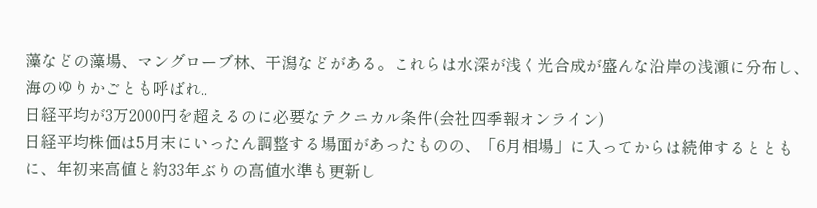藻などの藻場、マングローブ林、干潟などがある。これらは水深が浅く光合成が盛んな沿岸の浅瀬に分布し、海のゆりかごとも呼ばれ..
日経平均が3万2000円を超えるのに必要なテクニカル条件(会社四季報オンライン)
日経平均株価は5月末にいったん調整する場面があったものの、「6月相場」に入ってからは続伸するとともに、年初来高値と約33年ぶりの高値水準も更新し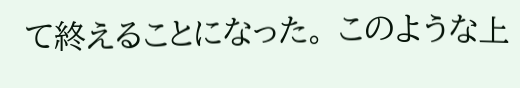て終えることになった。 このような上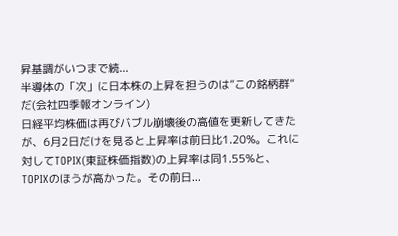昇基調がいつまで続...
半導体の「次」に日本株の上昇を担うのは”この銘柄群”だ(会社四季報オンライン)
日経平均株価は再びバブル崩壊後の高値を更新してきたが、6月2日だけを見ると上昇率は前日比1.20%。これに対してTOPIX(東証株価指数)の上昇率は同1.55%と、TOPIXのほうが高かった。その前日...